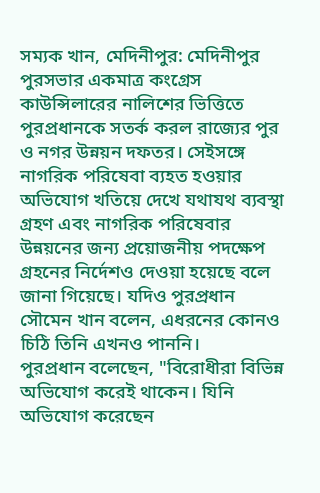সম্যক খান, মেদিনীপুর: মেদিনীপুর পুরসভার একমাত্র কংগ্রেস কাউন্সিলারের নালিশের ভিত্তিতে পুরপ্রধানকে সতর্ক করল রাজ্যের পুর ও নগর উন্নয়ন দফতর। সেইসঙ্গে নাগরিক পরিষেবা ব্যহত হওয়ার অভিযোগ খতিয়ে দেখে যথাযথ ব্যবস্থা গ্রহণ এবং নাগরিক পরিষেবার উন্নয়নের জন্য প্রয়োজনীয় পদক্ষেপ গ্রহনের নির্দেশও দেওয়া হয়েছে বলে জানা গিয়েছে। যদিও পুরপ্রধান সৌমেন খান বলেন, এধরনের কোনও চিঠি তিনি এখনও পাননি।
পুরপ্রধান বলেছেন, "বিরোধীরা বিভিন্ন অভিযোগ করেই থাকেন। যিনি অভিযোগ করেছেন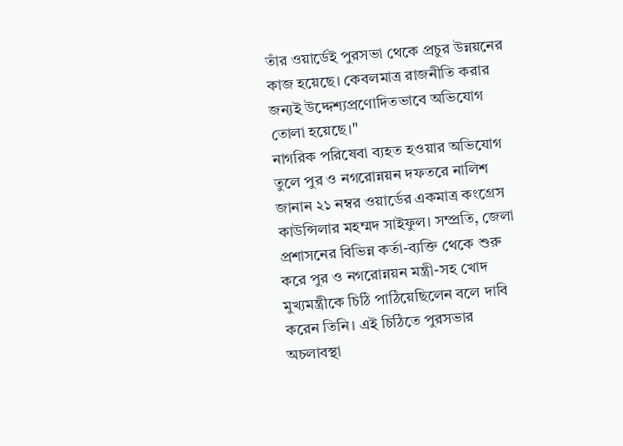তাঁর ওয়ার্ডেই পুরসভা থেকে প্রচুর উন্নয়নের কাজ হয়েছে। কেবলমাত্র রাজনীতি করার জন্যই উদ্দেশ্যপ্রণোদিতভাবে অভিযোগ তোলা হয়েছে।"
নাগরিক পরিষেবা ব্যহত হওয়ার অভিযোগ তুলে পুর ও নগরোন্নয়ন দফতরে নালিশ জানান ২১ নম্বর ওয়ার্ডের একমাত্র কংগ্রেস কাউন্সিলার মহম্মদ সাইফুল। সম্প্রতি, জেলা প্রশাসনের বিভিন্ন কর্তা-ব্যক্তি থেকে শুরু করে পুর ও নগরোন্নয়ন মন্ত্রী-সহ খোদ মুখ্যমন্ত্রীকে চিঠি পাঠিয়েছিলেন বলে দাবি করেন তিনি। এই চিঠিতে পুরসভার অচলাবস্থা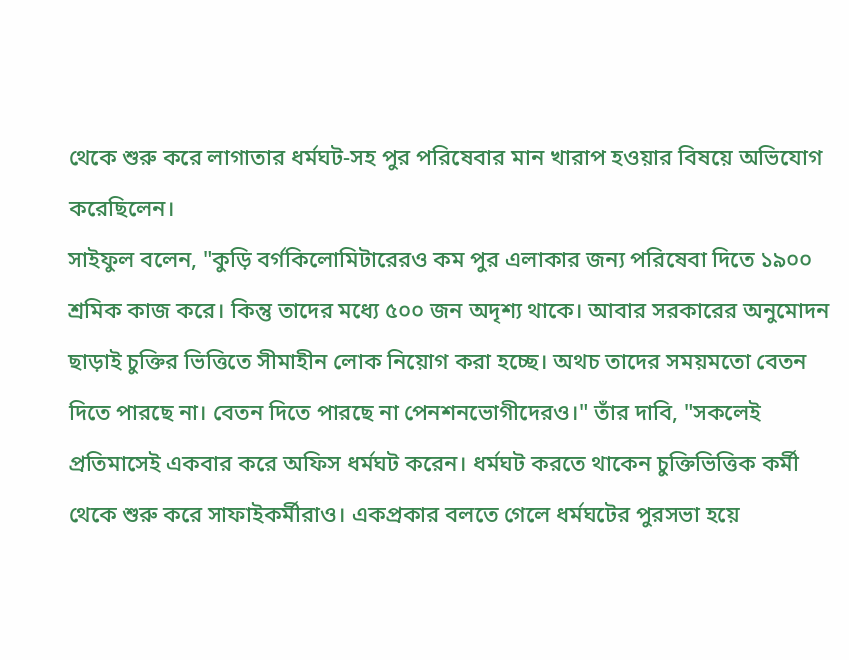থেকে শুরু করে লাগাতার ধর্মঘট-সহ পুর পরিষেবার মান খারাপ হওয়ার বিষয়ে অভিযোগ করেছিলেন।
সাইফুল বলেন, "কুড়ি বর্গকিলোমিটারেরও কম পুর এলাকার জন্য পরিষেবা দিতে ১৯০০ শ্রমিক কাজ করে। কিন্তু তাদের মধ্যে ৫০০ জন অদৃশ্য থাকে। আবার সরকারের অনুমোদন ছাড়াই চুক্তির ভিত্তিতে সীমাহীন লোক নিয়োগ করা হচ্ছে। অথচ তাদের সময়মতো বেতন দিতে পারছে না। বেতন দিতে পারছে না পেনশনভোগীদেরও।" তাঁর দাবি, "সকলেই প্রতিমাসেই একবার করে অফিস ধর্মঘট করেন। ধর্মঘট করতে থাকেন চুক্তিভিত্তিক কর্মী থেকে শুরু করে সাফাইকর্মীরাও। একপ্রকার বলতে গেলে ধর্মঘটের পুরসভা হয়ে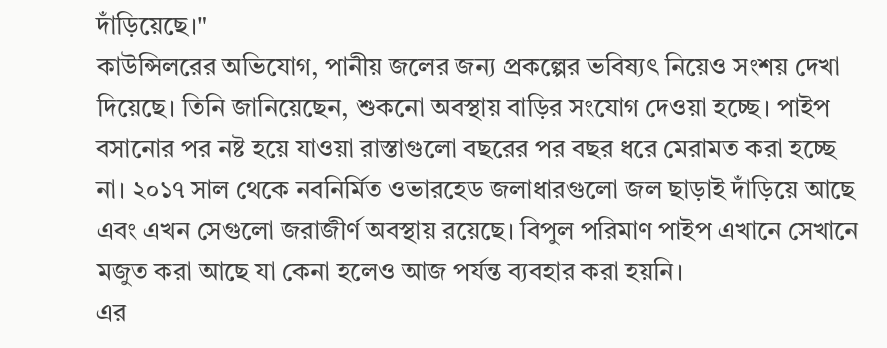দাঁড়িয়েছে।"
কাউন্সিলরের অভিযোগ, পানীয় জলের জন্য প্রকল্পের ভবিষ্যৎ নিয়েও সংশয় দেখা দিয়েছে। তিনি জানিয়েছেন, শুকনো অবস্থায় বাড়ির সংযোগ দেওয়া হচ্ছে। পাইপ বসানোর পর নষ্ট হয়ে যাওয়া রাস্তাগুলো বছরের পর বছর ধরে মেরামত করা হচ্ছে না। ২০১৭ সাল থেকে নবনির্মিত ওভারহেড জলাধারগুলো জল ছাড়াই দাঁড়িয়ে আছে এবং এখন সেগুলো জরাজীর্ণ অবস্থায় রয়েছে। বিপুল পরিমাণ পাইপ এখানে সেখানে মজুত করা আছে যা কেনা হলেও আজ পর্যন্ত ব্যবহার করা হয়নি।
এর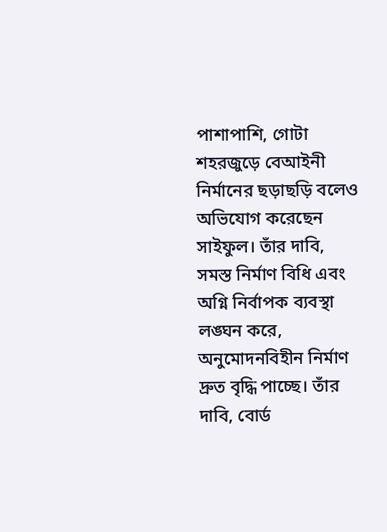পাশাপাশি, গোটা শহরজুড়ে বেআইনী নির্মানের ছড়াছড়ি বলেও অভিযোগ করেছেন সাইফুল। তাঁর দাবি, সমস্ত নির্মাণ বিধি এবং অগ্নি নির্বাপক ব্যবস্থা লঙ্ঘন করে, অনুমোদনবিহীন নির্মাণ দ্রুত বৃদ্ধি পাচ্ছে। তাঁর দাবি, বোর্ড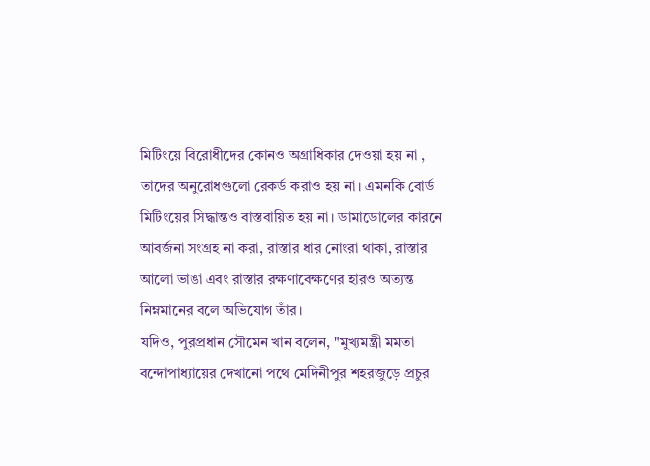মিটিংয়ে বিরোধীদের কোনও অগ্রাধিকার দেওয়া হয় না , তাদের অনুরোধগুলো রেকর্ড করাও হয় না। এমনকি বোর্ড মিটিংয়ের সিদ্ধান্তও বাস্তবায়িত হয় না। ডামাডোলের কারনে আবর্জনা সংগ্রহ না করা, রাস্তার ধার নোংরা থাকা, রাস্তার আলো ভাঙা এবং রাস্তার রক্ষণাবেক্ষণের হারও অত্যন্ত নিম্নমানের বলে অভিযোগ তাঁর।
যদিও, পুরপ্রধান সৌমেন খান বলেন, "মুখ্যমন্ত্রী মমতা বন্দোপাধ্যায়ের দেখানো পথে মেদিনীপুর শহরজুড়ে প্রচুর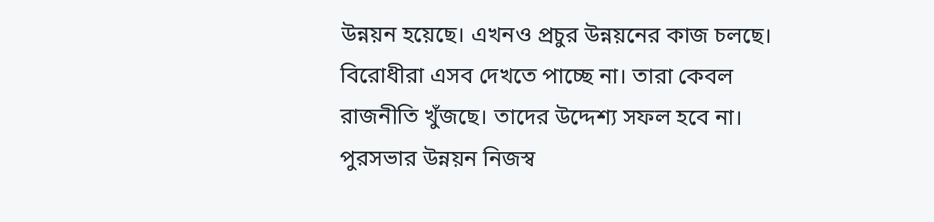উন্নয়ন হয়েছে। এখনও প্রচুর উন্নয়নের কাজ চলছে। বিরোধীরা এসব দেখতে পাচ্ছে না। তারা কেবল রাজনীতি খুঁজছে। তাদের উদ্দেশ্য সফল হবে না। পুরসভার উন্নয়ন নিজস্ব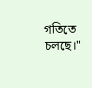গতিতে চলছে।"